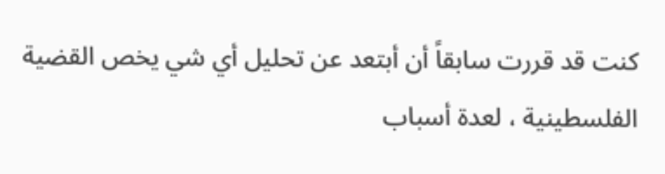كنت قد قررت سابقاً أن أبتعد عن تحليل أي شي يخص القضية الفلسطينية ، لعدة أسباب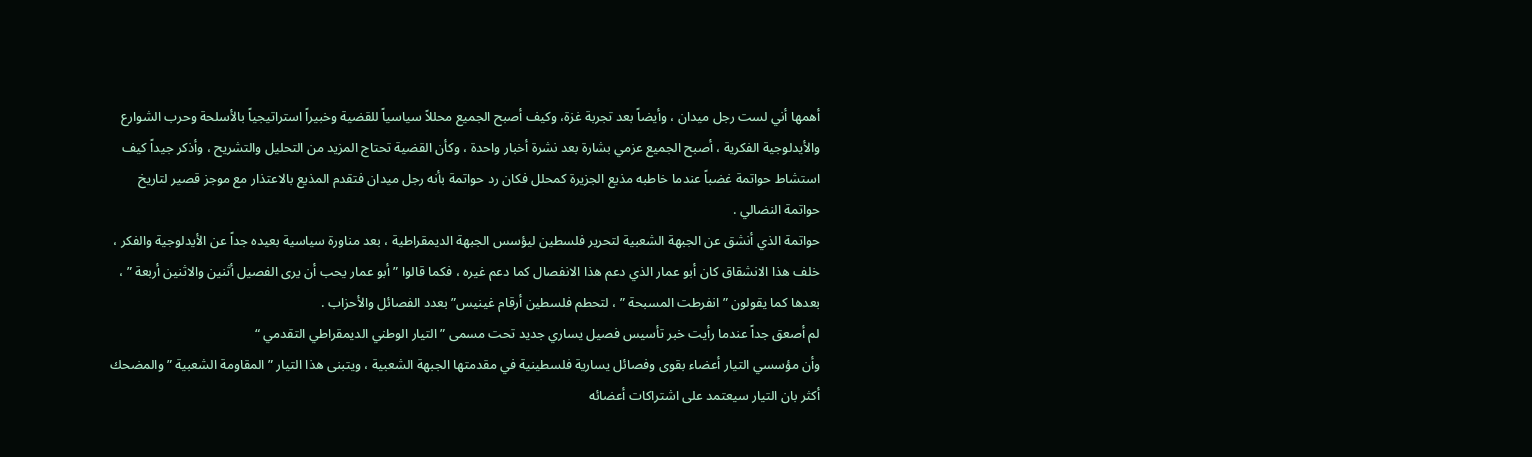أهمها أني لست رجل ميدان ، وأيضاً بعد تجربة غزة، وكيف أصبح الجميع محللاً سياسياً للقضية وخبيراً استراتيجياً بالأسلحة وحرب الشوارع والأيدلوجية الفكرية ، أصبح الجميع عزمي بشارة بعد نشرة أخبار واحدة ، وكأن القضية تحتاج المزيد من التحليل والتشريح ، وأذكر جيداً كيف استشاط حواتمة غضباً عندما خاطبه مذيع الجزيرة كمحلل فكان رد حواتمة بأنه رجل ميدان فتقدم المذيع بالاعتذار مع موجز قصير لتاريخ حواتمة النضالي .
حواتمة الذي أنشق عن الجبهة الشعبية لتحرير فلسطين ليؤسس الجبهة الديمقراطية ، بعد مناورة سياسية بعيده جداً عن الأيدلوجية والفكر ، خلف هذا الانشقاق كان أبو عمار الذي دعم هذا الانفصال كما دعم غيره ، فكما قالوا ” أبو عمار يحب أن يرى الفصيل أثنين والاثنين أربعة ” ، بعدها كما يقولون ” انفرطت المسبحة ” ، لتحطم فلسطين أرقام غينيس” بعدد الفصائل والأحزاب .
لم أصعق جداً عندما رأيت خبر تأسيس فصيل يساري جديد تحت مسمى ” التيار الوطني الديمقراطي التقدمي “
وأن مؤسسي التيار أعضاء بقوى وفصائل يسارية فلسطينية في مقدمتها الجبهة الشعبية ، ويتبنى هذا التيار ” المقاومة الشعبية ” والمضحك أكثر بان التيار سيعتمد على اشتراكات أعضائه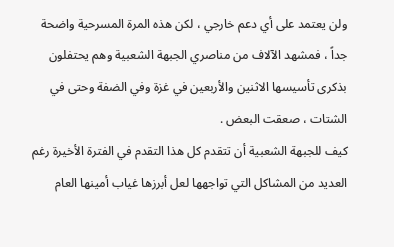ولن يعتمد على أي دعم خارجي ، لكن هذه المرة المسرحية واضحة جداً ، فمشهد الآلاف من مناصري الجبهة الشعبية وهم يحتفلون بذكرى تأسيسها الاثنين والأربعين في غزة وفي الضفة وحتى في الشتات ، صعقت البعض .
كيف للجبهة الشعبية أن تتقدم كل هذا التقدم في الفترة الأخيرة رغم العديد من المشاكل التي تواجهها لعل أبرزها غياب أمينها العام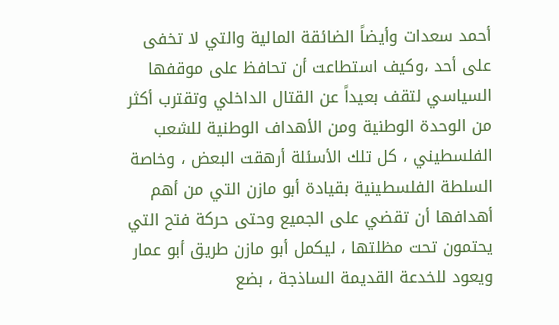أحمد سعدات وأيضاً الضائقة المالية والتي لا تخفى على أحد ،وكيف استطاعت أن تحافظ على موقفها السياسي لتقف بعيداً عن القتال الداخلي وتقترب أكثر من الوحدة الوطنية ومن الأهداف الوطنية للشعب الفلسطيني ، كل تلك الأسئلة أرهقت البعض ، وخاصة السلطة الفلسطينية بقيادة أبو مازن التي من أهم أهدافها أن تقضي على الجميع وحتى حركة فتح التي يحتمون تحت مظلتها ، ليكمل أبو مازن طريق أبو عمار ويعود للخدعة القديمة الساذجة ، بضع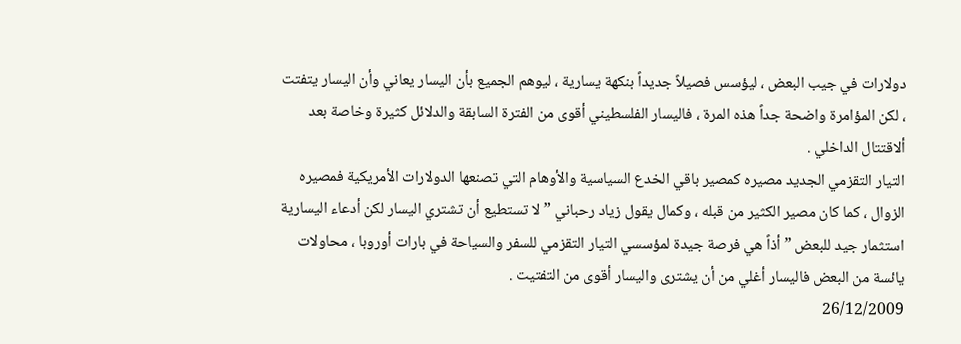دولارات في جيب البعض ، ليؤسس فصيلاً جديداً بنكهة يسارية ، ليوهم الجميع بأن اليسار يعاني وأن اليسار يتفتت ، لكن المؤامرة واضحة جداً هذه المرة ، فاليسار الفلسطيني أقوى من الفترة السابقة والدلائل كثيرة وخاصة بعد ألاقتتال الداخلي .
التيار التقزمي الجديد مصيره كمصير باقي الخدع السياسية والأوهام التي تصنعها الدولارات الأمريكية فمصيره الزوال ، كما كان مصير الكثير من قبله ، وكمال يقول زياد رحباني ” لا تستطيع أن تشتري اليسار لكن أدعاء اليسارية استثمار جيد للبعض ” أذاً هي فرصة جيدة لمؤسسي التيار التقزمي للسفر والسياحة في بارات أوروبا ، محاولات يائسة من البعض فاليسار أغلي من أن يشترى واليسار أقوى من التفتيت .
26/12/2009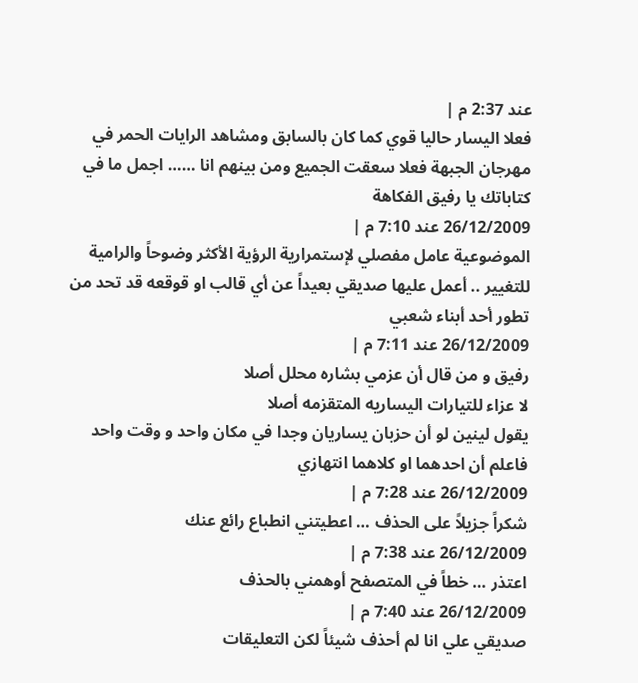عند 2:37 م |
فعلا اليسار حاليا قوي كما كان بالسابق ومشاهد الرايات الحمر في مهرجان الجبهة فعلا سعقت الجميع ومن بينهم انا …… اجمل ما في كتاباتك يا رفيق الفكاهة
26/12/2009 عند 7:10 م |
الموضوعية عامل مفصلي لإستمرارية الرؤية الأكثر وضوحاً والرامية للتغيير .. أعمل عليها صديقي بعيداً عن أي قالب او قوقعه قد تحد من تطور أحد أبناء شعبي
26/12/2009 عند 7:11 م |
رفيق و من قال أن عزمي بشاره محلل أصلا
لا عزاء للتيارات اليساريه المتقزمه أصلا
يقول لينين لو أن حزبان يساريان وجدا في مكان واحد و وقت واحد فاعلم أن احدهما او كلاهما انتهازي
26/12/2009 عند 7:28 م |
شكراً جزيلاً على الحذف … اعطيتني انطباع رائع عنك
26/12/2009 عند 7:38 م |
اعتذر … خطاً في المتصفح أوهمني بالحذف
26/12/2009 عند 7:40 م |
صديقي علي انا لم أحذف شيئاً لكن التعليقات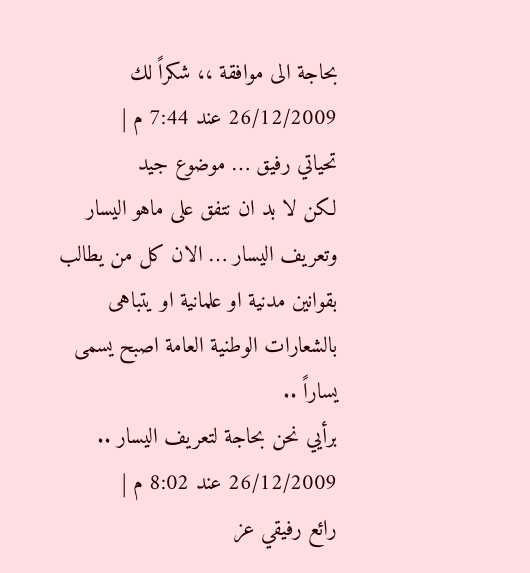بحاجة الى موافقة ،، شكراً لك
26/12/2009 عند 7:44 م |
تحياتي رفيق … موضوع جيد
لكن لا بد ان نتفق على ماهو اليسار وتعريف اليسار … الان كل من يطالب بقوانين مدنية او علمانية او يتباهى بالشعارات الوطنية العامة اصبح يسمى يساراً ..
برأيي نحن بحاجة لتعريف اليسار ..
26/12/2009 عند 8:02 م |
رائع رفيقي عز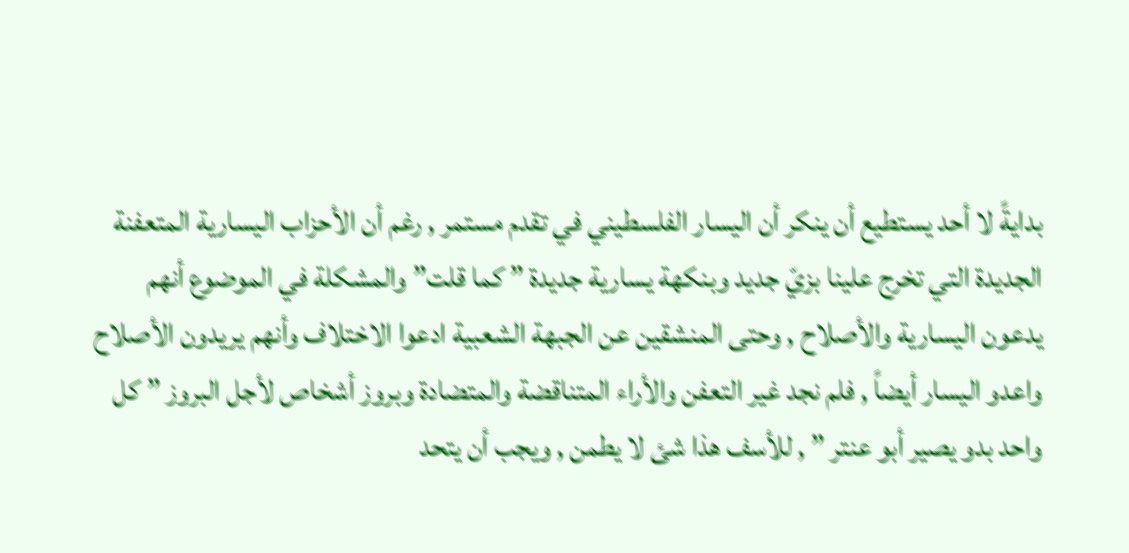بدايةً لا أحد يستطيع أن ينكر أن اليسار الفلسطيني في تقدم مستمر , رغم أن الأحزاب اليسارية المتعفنة الجديدة التي تخرج علينا بزيّ جديد وبنكهة يسارية جديدة ” كما قلت” والمشكلة في الموضوع أنهم يدعون اليسارية والأصلاح , وحتى المنشقين عن الجبهة الشعبية ادعوا الاختلاف وأنهم يريدون الأصلاح واعدو اليسار أيضاً , فلم نجد غير التعفن والأراء المتناقضة والمتضادة وبروز أشخاص لأجل البروز ” كل واحد بدو يصير أبو عنتر ” , للأسف هذا شئ لا يطمن , ويجب أن يتحد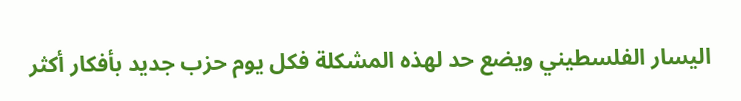اليسار الفلسطيني ويضع حد لهذه المشكلة فكل يوم حزب جديد بأفكار أكثر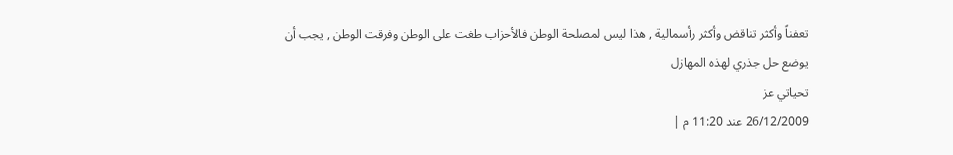تعفناً وأكثر تناقض وأكثر رأسمالية , هذا ليس لمصلحة الوطن فالأحزاب طغت على الوطن وفرقت الوطن , يجب أن يوضع حل جذري لهذه المهازل
تحياتي عز
26/12/2009 عند 11:20 م |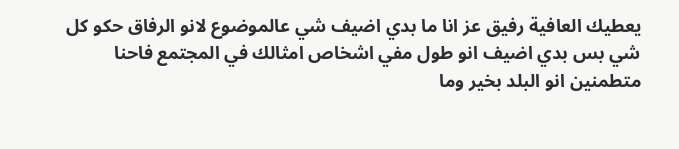يعطيك العافية رفيق عز انا ما بدي اضيف شي عالموضوع لانو الرفاق حكو كل شي بس بدي اضيف انو طول مفي اشخاص امثالك في المجتمع فاحنا متطمنين انو البلد بخير وما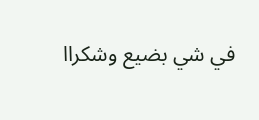في شي بضيع وشكراا